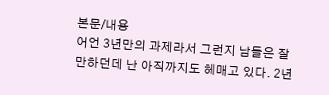본문/내용
어언 3년만의 과제라서 그런지 남들은 잘만하던데 난 아직까지도 헤매고 있다. 2년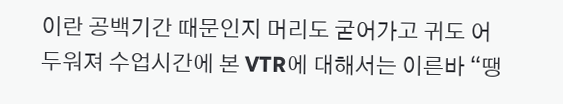이란 공백기간 때문인지 머리도 굳어가고 귀도 어두워져 수업시간에 본 VTR에 대해서는 이른바 “땡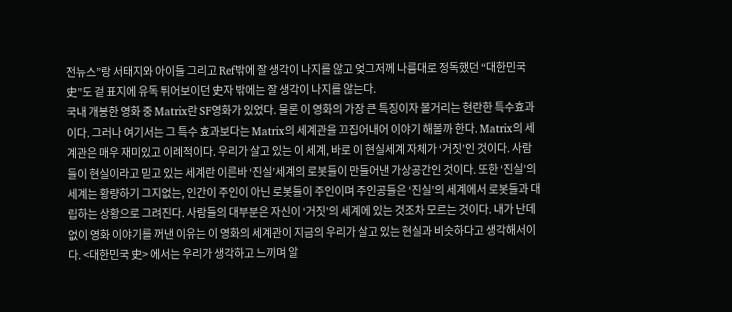전뉴스”랑 서태지와 아이들 그리고 Ref밖에 잘 생각이 나지를 않고 엊그저께 나름대로 정독했던 “대한민국史”도 겉 표지에 유독 튀어보이던 史자 밖에는 잘 생각이 나지를 않는다.
국내 개봉한 영화 중 Matrix란 SF영화가 있었다. 물론 이 영화의 가장 큰 특징이자 볼거리는 현란한 특수효과이다. 그러나 여기서는 그 특수 효과보다는 Matrix의 세계관을 끄집어내어 이야기 해볼까 한다. Matrix의 세계관은 매우 재미있고 이례적이다. 우리가 살고 있는 이 세계, 바로 이 현실세계 자체가 ‘거짓’인 것이다. 사람들이 현실이라고 믿고 있는 세계란 이른바 ‘진실’세계의 로봇들이 만들어낸 가상공간인 것이다. 또한 ‘진실’의 세계는 황량하기 그지없는, 인간이 주인이 아닌 로봇들이 주인이며 주인공들은 ‘진실’의 세계에서 로봇들과 대립하는 상황으로 그려진다. 사람들의 대부분은 자신이 ‘거짓’의 세계에 있는 것조차 모르는 것이다. 내가 난데없이 영화 이야기를 꺼낸 이유는 이 영화의 세계관이 지금의 우리가 살고 있는 현실과 비슷하다고 생각해서이다. <대한민국 史> 에서는 우리가 생각하고 느끼며 알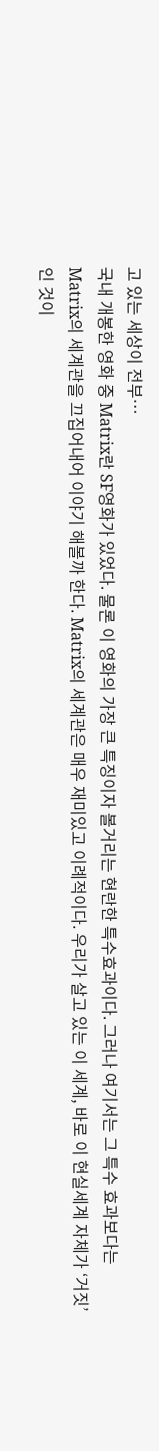고 있는 세상이 전부…
국내 개봉한 영화 중 Matrix란 SF영화가 있었다. 물론 이 영화의 가장 큰 특징이자 볼거리는 현란한 특수효과이다. 그러나 여기서는 그 특수 효과보다는 Matrix의 세계관을 끄집어내어 이야기 해볼까 한다. Matrix의 세계관은 매우 재미있고 이례적이다. 우리가 살고 있는 이 세계, 바로 이 현실세계 자체가 ‘거짓’인 것이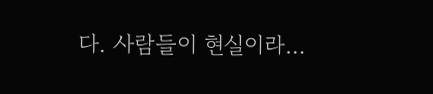다. 사람들이 현실이라…